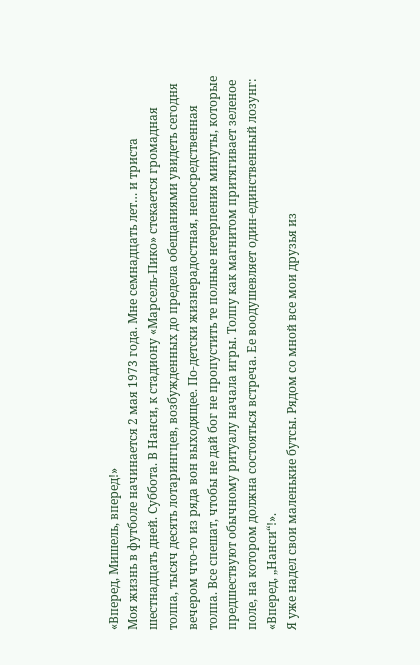«Вперед, Мишель, вперед!»
Моя жизнь в футболе начинается 2 мая 1973 года. Мне семнадцать лет… и триста шестнадцать дней. Суббота. В Нанси, к стадиону «Марсель-Пико» стекается громадная толпа, тысяч десять лотарингцев, возбужденных до предела обещаниями увидеть сегодня вечером что-то из ряда вон выходящее. По-детски жизнерадостная, непосредственная толпа. Все спешат, чтобы не дай бог не пропустить те полные нетерпения минуты, которые предшествуют обычному ритуалу начала игры. Толпу как магнитом притягивает зеленое поле, на котором должна состояться встреча. Ее воодушевляет один-единственный лозунг: «Вперед, „Нанси“!».
Я уже надел свои маленькие бутсы. Рядом со мной все мои друзья из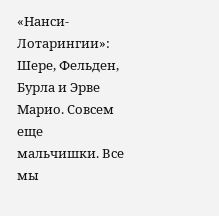«Нанси-Лотарингии»: Шере, Фельден, Бурла и Эрве Марио. Совсем еще мальчишки. Все мы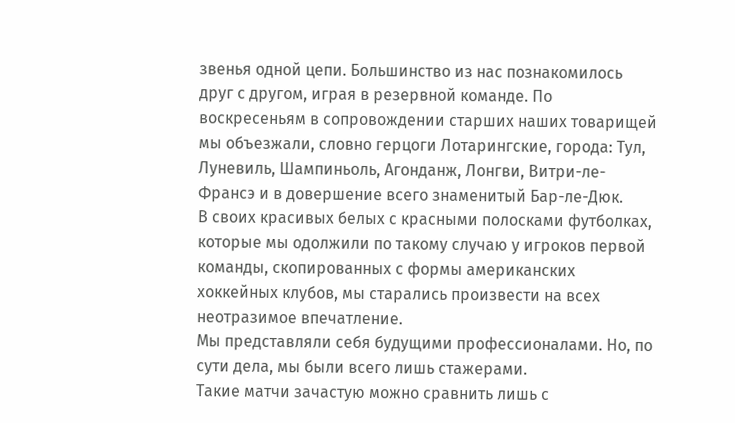звенья одной цепи. Большинство из нас познакомилось друг с другом, играя в резервной команде. По воскресеньям в сопровождении старших наших товарищей мы объезжали, словно герцоги Лотарингские, города: Тул, Луневиль, Шампиньоль, Агонданж, Лонгви, Витри-ле-Франсэ и в довершение всего знаменитый Бар-ле-Дюк.
В своих красивых белых с красными полосками футболках, которые мы одолжили по такому случаю у игроков первой команды, скопированных с формы американских хоккейных клубов, мы старались произвести на всех неотразимое впечатление.
Мы представляли себя будущими профессионалами. Но, по сути дела, мы были всего лишь стажерами.
Такие матчи зачастую можно сравнить лишь с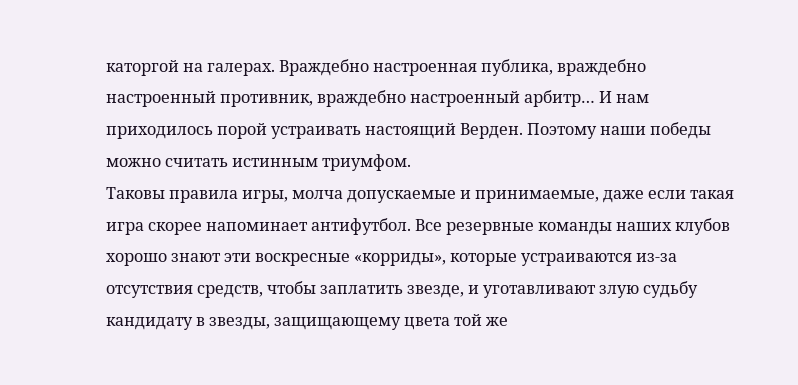каторгой на галерах. Враждебно настроенная публика, враждебно настроенный противник, враждебно настроенный арбитр… И нам приходилось порой устраивать настоящий Верден. Поэтому наши победы можно считать истинным триумфом.
Таковы правила игры, молча допускаемые и принимаемые, даже если такая игра скорее напоминает антифутбол. Все резервные команды наших клубов хорошо знают эти воскресные «корриды», которые устраиваются из-за отсутствия средств, чтобы заплатить звезде, и уготавливают злую судьбу кандидату в звезды, защищающему цвета той же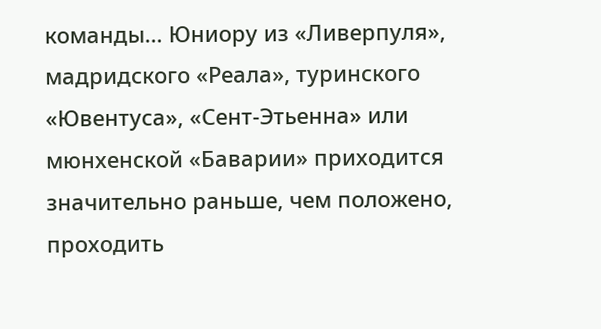команды… Юниору из «Ливерпуля», мадридского «Реала», туринского «Ювентуса», «Сент-Этьенна» или мюнхенской «Баварии» приходится значительно раньше, чем положено, проходить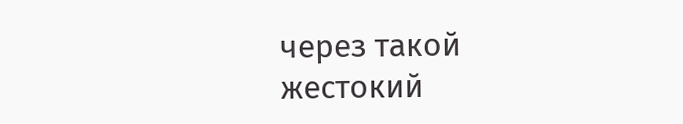через такой жестокий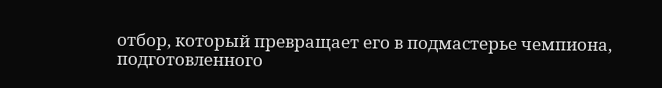отбор, который превращает его в подмастерье чемпиона, подготовленного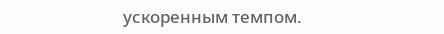ускоренным темпом.